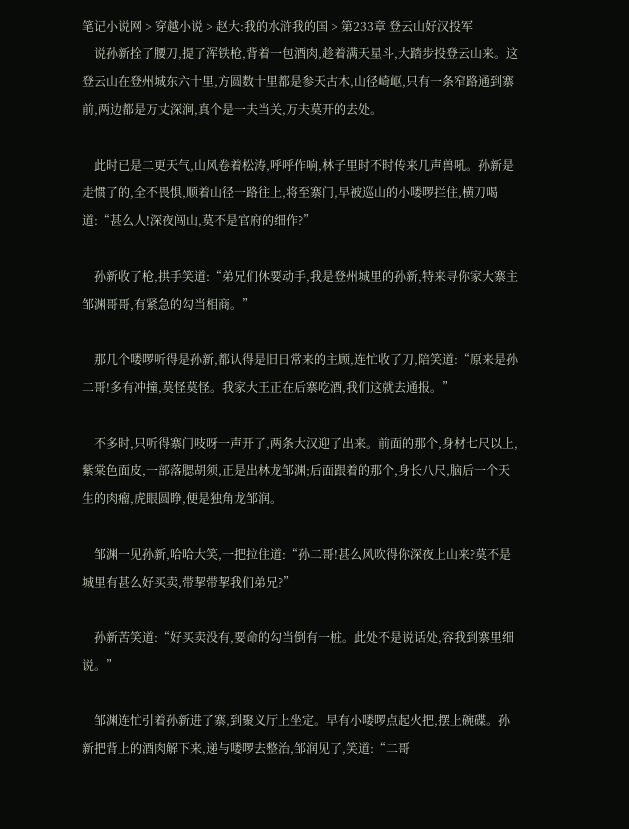笔记小说网 > 穿越小说 > 赵大:我的水浒我的国 > 第233章 登云山好汉投军
    说孙新拴了腰刀,提了浑铁枪,背着一包酒肉,趁着满天星斗,大踏步投登云山来。这登云山在登州城东六十里,方圆数十里都是参天古木,山径崎岖,只有一条窄路通到寨前,两边都是万丈深涧,真个是一夫当关,万夫莫开的去处。

    此时已是二更天气,山风卷着松涛,呼呼作响,林子里时不时传来几声兽吼。孙新是走惯了的,全不畏惧,顺着山径一路往上,将至寨门,早被巡山的小喽啰拦住,横刀喝道:“甚么人!深夜闯山,莫不是官府的细作?”

    孙新收了枪,拱手笑道:“弟兄们休要动手,我是登州城里的孙新,特来寻你家大寨主邹渊哥哥,有紧急的勾当相商。”

    那几个喽啰听得是孙新,都认得是旧日常来的主顾,连忙收了刀,陪笑道:“原来是孙二哥!多有冲撞,莫怪莫怪。我家大王正在后寨吃酒,我们这就去通报。”

    不多时,只听得寨门吱呀一声开了,两条大汉迎了出来。前面的那个,身材七尺以上,紫棠色面皮,一部落腮胡须,正是出林龙邹渊;后面跟着的那个,身长八尺,脑后一个天生的肉瘤,虎眼圆睁,便是独角龙邹润。

    邹渊一见孙新,哈哈大笑,一把拉住道:“孙二哥!甚么风吹得你深夜上山来?莫不是城里有甚么好买卖,带挈带挈我们弟兄?”

    孙新苦笑道:“好买卖没有,要命的勾当倒有一桩。此处不是说话处,容我到寨里细说。”

    邹渊连忙引着孙新进了寨,到聚义厅上坐定。早有小喽啰点起火把,摆上碗碟。孙新把背上的酒肉解下来,递与喽啰去整治,邹润见了,笑道:“二哥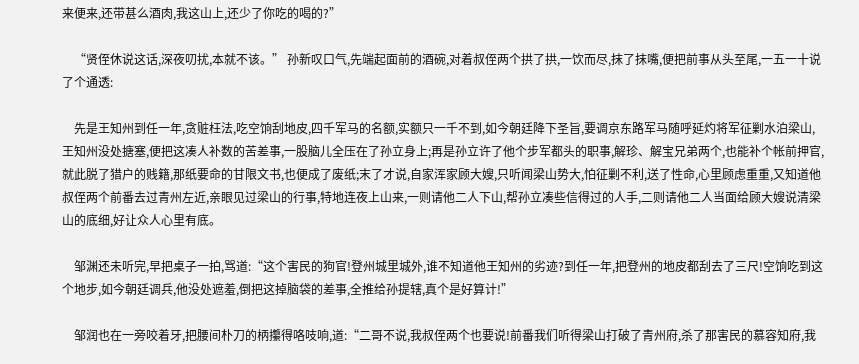来便来,还带甚么酒肉,我这山上,还少了你吃的喝的?”

    “贤侄休说这话,深夜叨扰,本就不该。” 孙新叹口气,先端起面前的酒碗,对着叔侄两个拱了拱,一饮而尽,抹了抹嘴,便把前事从头至尾,一五一十说了个通透:

    先是王知州到任一年,贪赃枉法,吃空饷刮地皮,四千军马的名额,实额只一千不到,如今朝廷降下圣旨,要调京东路军马随呼延灼将军征剿水泊梁山,王知州没处搪塞,便把这凑人补数的苦差事,一股脑儿全压在了孙立身上;再是孙立许了他个步军都头的职事,解珍、解宝兄弟两个,也能补个帐前押官,就此脱了猎户的贱籍,那纸要命的甘限文书,也便成了废纸;末了才说,自家浑家顾大嫂,只听闻梁山势大,怕征剿不利,送了性命,心里顾虑重重,又知道他叔侄两个前番去过青州左近,亲眼见过梁山的行事,特地连夜上山来,一则请他二人下山,帮孙立凑些信得过的人手,二则请他二人当面给顾大嫂说清梁山的底细,好让众人心里有底。

    邹渊还未听完,早把桌子一拍,骂道:“这个害民的狗官!登州城里城外,谁不知道他王知州的劣迹?到任一年,把登州的地皮都刮去了三尺!空饷吃到这个地步,如今朝廷调兵,他没处遮羞,倒把这掉脑袋的差事,全推给孙提辖,真个是好算计!”

    邹润也在一旁咬着牙,把腰间朴刀的柄攥得咯吱响,道:“二哥不说,我叔侄两个也要说!前番我们听得梁山打破了青州府,杀了那害民的慕容知府,我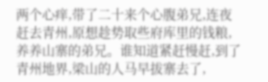两个心痒,带了二十来个心腹弟兄,连夜赶去青州,原想趁势取些府库里的钱粮,养养山寨的弟兄。谁知道紧赶慢赶,到了青州地界,梁山的人马早拔寨去了,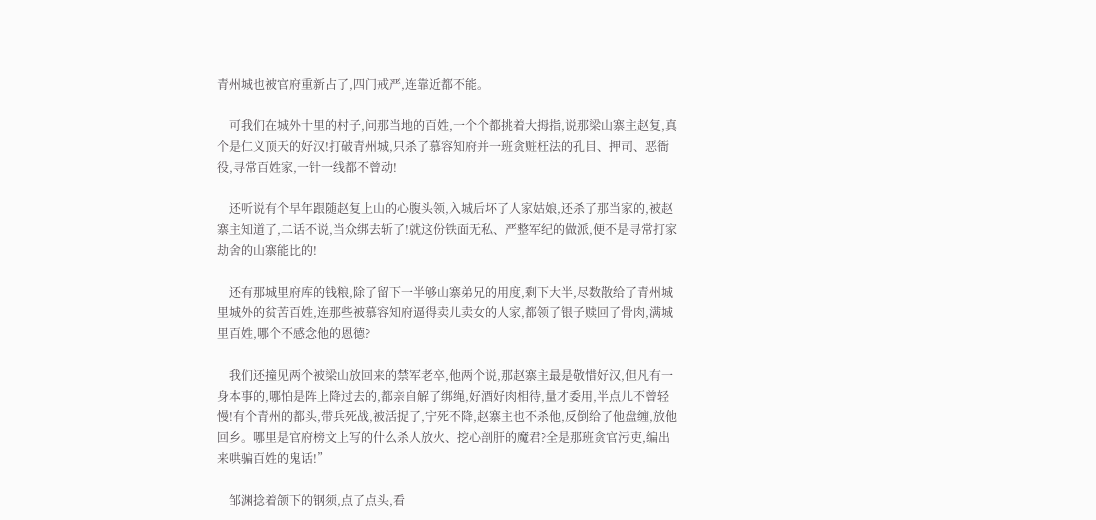青州城也被官府重新占了,四门戒严,连靠近都不能。

    可我们在城外十里的村子,问那当地的百姓,一个个都挑着大拇指,说那梁山寨主赵复,真个是仁义顶天的好汉!打破青州城,只杀了慕容知府并一班贪赃枉法的孔目、押司、恶衙役,寻常百姓家,一针一线都不曾动!

    还听说有个早年跟随赵复上山的心腹头领,入城后坏了人家姑娘,还杀了那当家的,被赵寨主知道了,二话不说,当众绑去斩了!就这份铁面无私、严整军纪的做派,便不是寻常打家劫舍的山寨能比的!

    还有那城里府库的钱粮,除了留下一半够山寨弟兄的用度,剩下大半,尽数散给了青州城里城外的贫苦百姓,连那些被慕容知府逼得卖儿卖女的人家,都领了银子赎回了骨肉,满城里百姓,哪个不感念他的恩德?

    我们还撞见两个被梁山放回来的禁军老卒,他两个说,那赵寨主最是敬惜好汉,但凡有一身本事的,哪怕是阵上降过去的,都亲自解了绑绳,好酒好肉相待,量才委用,半点儿不曾轻慢!有个青州的都头,带兵死战,被活捉了,宁死不降,赵寨主也不杀他,反倒给了他盘缠,放他回乡。哪里是官府榜文上写的什么杀人放火、挖心剖肝的魔君?全是那班贪官污吏,编出来哄骗百姓的鬼话!”

    邹渊捻着颌下的钢须,点了点头,看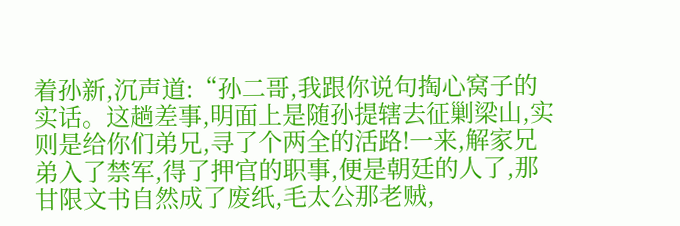着孙新,沉声道:“孙二哥,我跟你说句掏心窝子的实话。这趟差事,明面上是随孙提辖去征剿梁山,实则是给你们弟兄,寻了个两全的活路!一来,解家兄弟入了禁军,得了押官的职事,便是朝廷的人了,那甘限文书自然成了废纸,毛太公那老贼,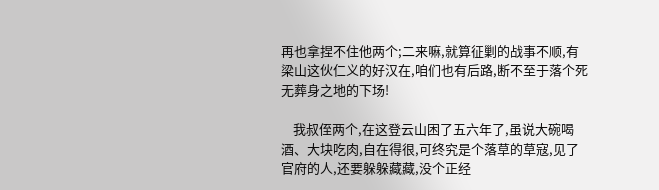再也拿捏不住他两个;二来嘛,就算征剿的战事不顺,有梁山这伙仁义的好汉在,咱们也有后路,断不至于落个死无葬身之地的下场!

    我叔侄两个,在这登云山困了五六年了,虽说大碗喝酒、大块吃肉,自在得很,可终究是个落草的草寇,见了官府的人,还要躲躲藏藏,没个正经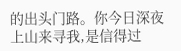的出头门路。你今日深夜上山来寻我,是信得过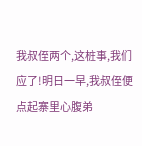我叔侄两个,这桩事,我们应了!明日一早,我叔侄便点起寨里心腹弟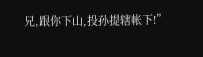兄,跟你下山,投孙提辖帐下!”